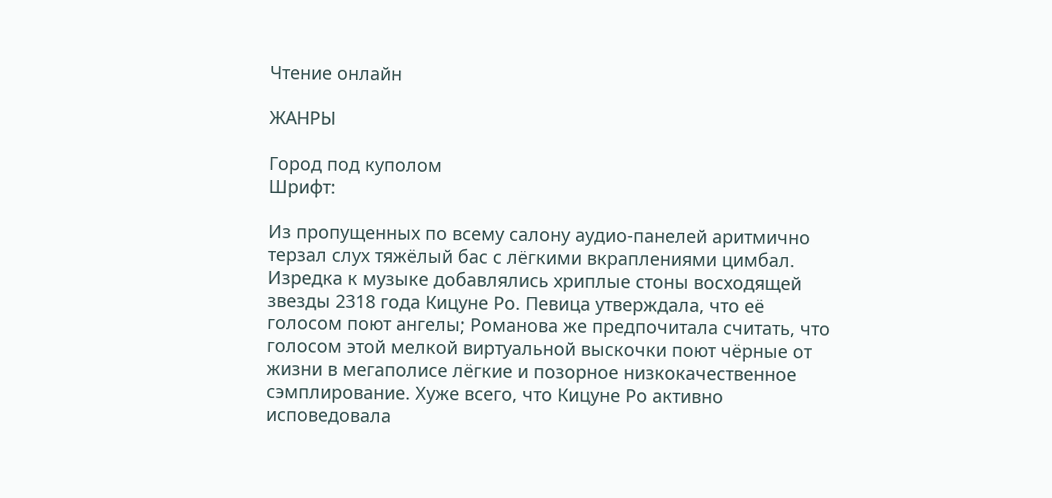Чтение онлайн

ЖАНРЫ

Город под куполом
Шрифт:

Из пропущенных по всему салону аудио-панелей аритмично терзал слух тяжёлый бас с лёгкими вкраплениями цимбал. Изредка к музыке добавлялись хриплые стоны восходящей звезды 2318 года Кицуне Ро. Певица утверждала, что её голосом поют ангелы; Романова же предпочитала считать, что голосом этой мелкой виртуальной выскочки поют чёрные от жизни в мегаполисе лёгкие и позорное низкокачественное сэмплирование. Хуже всего, что Кицуне Ро активно исповедовала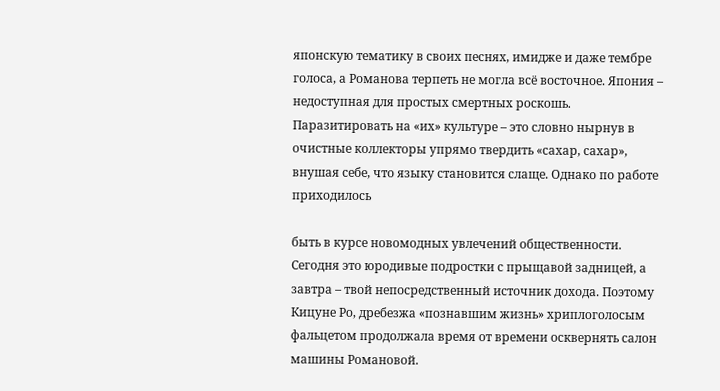японскую тематику в своих песнях, имидже и даже тембре голоса, а Романова терпеть не могла всё восточное. Япония – недоступная для простых смертных роскошь. Паразитировать на «их» культуре – это словно нырнув в очистные коллекторы упрямо твердить «сахар, сахар», внушая себе, что языку становится слаще. Однако по работе приходилось

быть в курсе новомодных увлечений общественности. Сегодня это юродивые подростки с прыщавой задницей, а завтра – твой непосредственный источник дохода. Поэтому Кицуне Ро, дребезжа «познавшим жизнь» хриплоголосым фальцетом продолжала время от времени осквернять салон машины Романовой.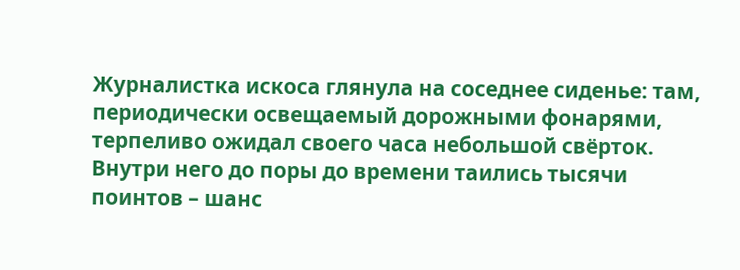Журналистка искоса глянула на соседнее сиденье: там, периодически освещаемый дорожными фонарями, терпеливо ожидал своего часа небольшой свёрток. Внутри него до поры до времени таились тысячи поинтов – шанс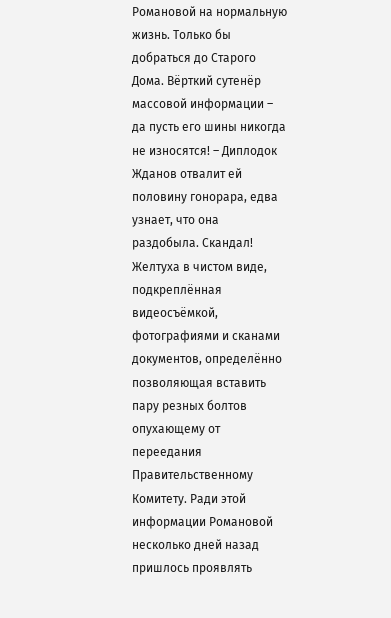Романовой на нормальную жизнь. Только бы добраться до Старого Дома. Вёрткий сутенёр массовой информации – да пусть его шины никогда не износятся! – Диплодок Жданов отвалит ей половину гонорара, едва узнает, что она раздобыла. Скандал! Желтуха в чистом виде, подкреплённая видеосъёмкой, фотографиями и сканами документов, определённо позволяющая вставить пару резных болтов опухающему от переедания Правительственному Комитету. Ради этой информации Романовой несколько дней назад пришлось проявлять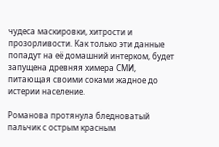чудеса маскировки, хитрости и прозорливости. Как только эти данные попадут на её домашний интерком, будет запущена древняя химера СМИ, питающая своими соками жадное до истерии население.

Романова протянула бледноватый пальчик с острым красным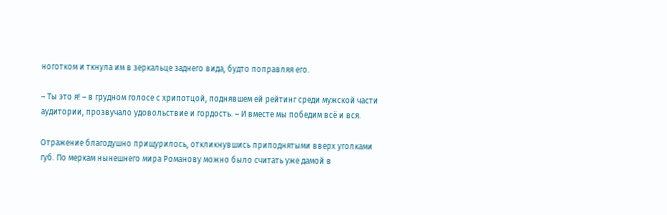ноготком и ткнула им в зеркальце заднего вида, будто поправляя его.

– Ты это я! – в грудном голосе с хрипотцой, поднявшем ей рейтинг среди мужской части аудитории, прозвучало удовольствие и гордость. – И вместе мы победим всё и вся.

Отражение благодушно прищурилось, откликнувшись приподнятыми вверх уголками губ. По меркам нынешнего мира Романову можно было считать уже дамой в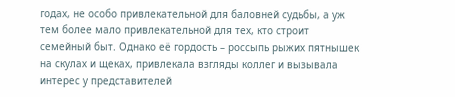годах, не особо привлекательной для баловней судьбы, а уж тем более мало привлекательной для тех, кто строит семейный быт. Однако её гордость – россыпь рыжих пятнышек на скулах и щеках, привлекала взгляды коллег и вызывала интерес у представителей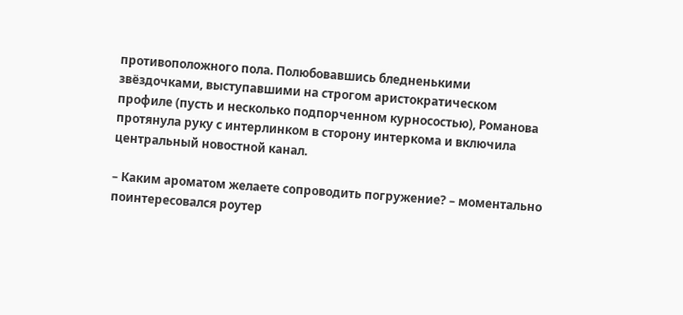противоположного пола. Полюбовавшись бледненькими звёздочками, выступавшими на строгом аристократическом профиле (пусть и несколько подпорченном курносостью), Романова протянула руку с интерлинком в сторону интеркома и включила центральный новостной канал.

– Каким ароматом желаете сопроводить погружение? – моментально поинтересовался роутер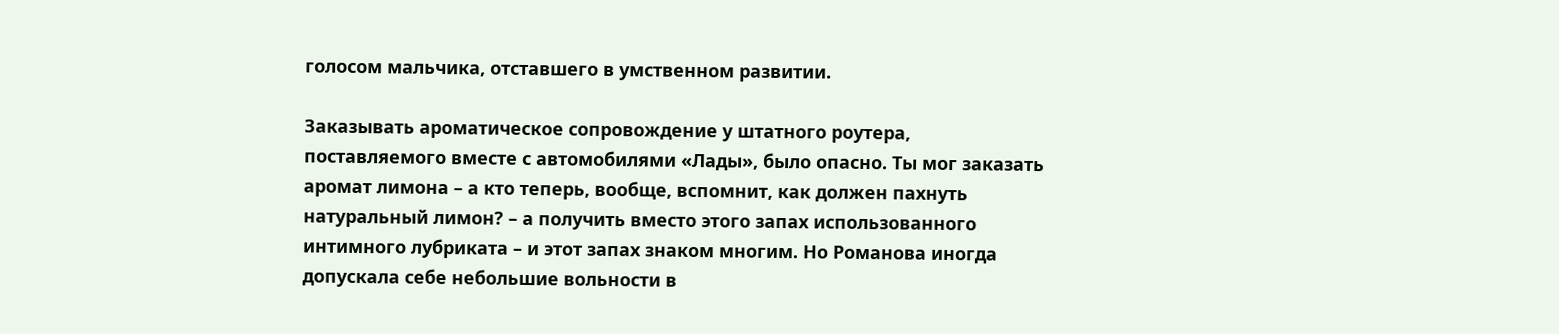голосом мальчика, отставшего в умственном развитии.

Заказывать ароматическое сопровождение у штатного роутера, поставляемого вместе с автомобилями «Лады», было опасно. Ты мог заказать аромат лимона – а кто теперь, вообще, вспомнит, как должен пахнуть натуральный лимон? – а получить вместо этого запах использованного интимного лубриката – и этот запах знаком многим. Но Романова иногда допускала себе небольшие вольности в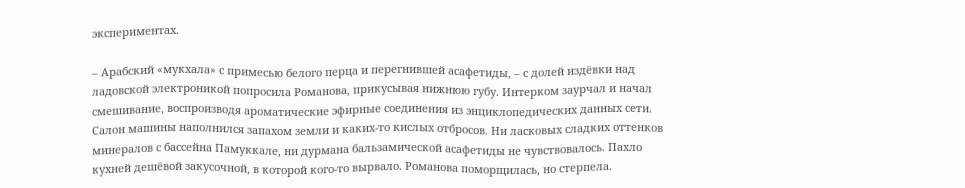экспериментах.

– Арабский «мукхала» с примесью белого перца и перегнившей асафетиды, – с долей издёвки над ладовской электроникой попросила Романова, прикусывая нижнюю губу. Интерком заурчал и начал смешивание, воспроизводя ароматические эфирные соединения из энциклопедических данных сети. Салон машины наполнился запахом земли и каких-то кислых отбросов. Ни ласковых сладких оттенков минералов с бассейна Памуккале, ни дурмана бальзамической асафетиды не чувствовалось. Пахло кухней дешёвой закусочной, в которой кого-то вырвало. Романова поморщилась, но стерпела.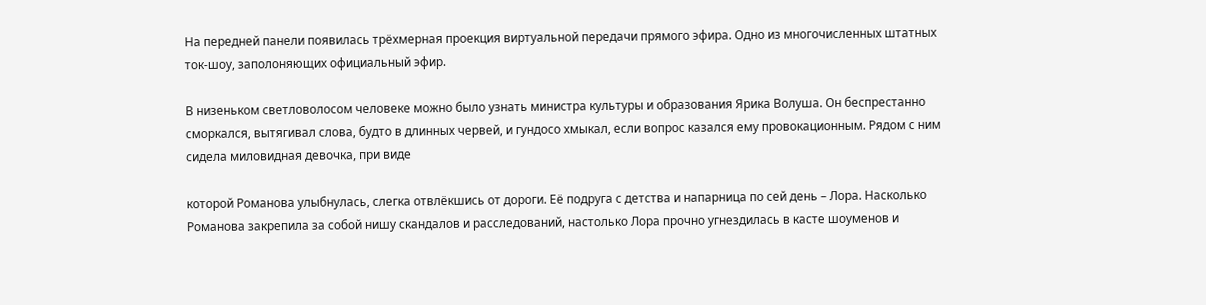На передней панели появилась трёхмерная проекция виртуальной передачи прямого эфира. Одно из многочисленных штатных ток-шоу, заполоняющих официальный эфир.

В низеньком светловолосом человеке можно было узнать министра культуры и образования Ярика Волуша. Он беспрестанно сморкался, вытягивал слова, будто в длинных червей, и гундосо хмыкал, если вопрос казался ему провокационным. Рядом с ним сидела миловидная девочка, при виде

которой Романова улыбнулась, слегка отвлёкшись от дороги. Её подруга с детства и напарница по сей день – Лора. Насколько Романова закрепила за собой нишу скандалов и расследований, настолько Лора прочно угнездилась в касте шоуменов и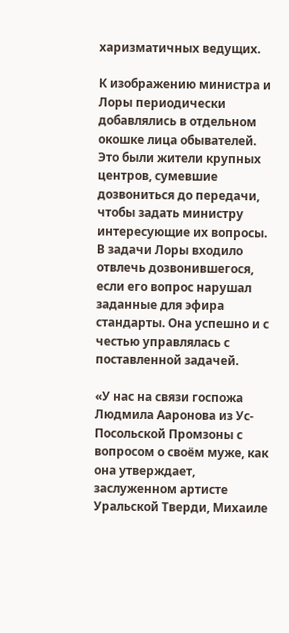харизматичных ведущих.

К изображению министра и Лоры периодически добавлялись в отдельном окошке лица обывателей. Это были жители крупных центров, сумевшие дозвониться до передачи, чтобы задать министру интересующие их вопросы. В задачи Лоры входило отвлечь дозвонившегося, если его вопрос нарушал заданные для эфира стандарты. Она успешно и с честью управлялась с поставленной задачей.

«У нас на связи госпожа Людмила Ааронова из Ус-Посольской Промзоны с вопросом о своём муже, как она утверждает, заслуженном артисте Уральской Тверди, Михаиле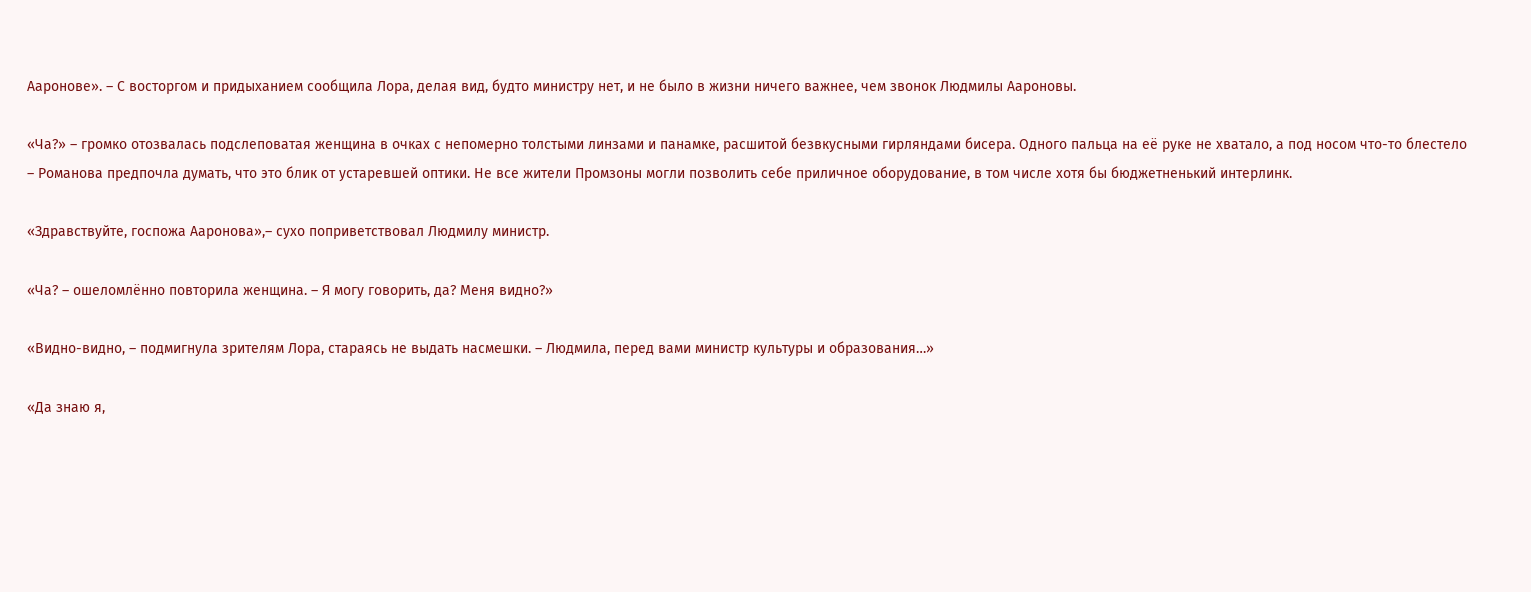Ааронове». – С восторгом и придыханием сообщила Лора, делая вид, будто министру нет, и не было в жизни ничего важнее, чем звонок Людмилы Аароновы.

«Ча?» – громко отозвалась подслеповатая женщина в очках с непомерно толстыми линзами и панамке, расшитой безвкусными гирляндами бисера. Одного пальца на её руке не хватало, а под носом что-то блестело – Романова предпочла думать, что это блик от устаревшей оптики. Не все жители Промзоны могли позволить себе приличное оборудование, в том числе хотя бы бюджетненький интерлинк.

«Здравствуйте, госпожа Ааронова»,– сухо поприветствовал Людмилу министр.

«Ча? – ошеломлённо повторила женщина. – Я могу говорить, да? Меня видно?»

«Видно-видно, – подмигнула зрителям Лора, стараясь не выдать насмешки. – Людмила, перед вами министр культуры и образования…»

«Да знаю я,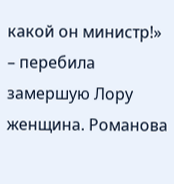какой он министр!» – перебила замершую Лору женщина. Романова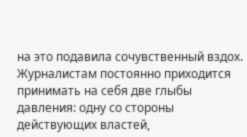на это подавила сочувственный вздох. Журналистам постоянно приходится принимать на себя две глыбы давления: одну со стороны действующих властей,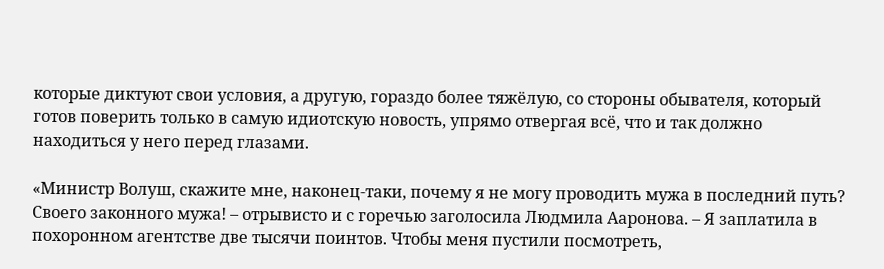которые диктуют свои условия, а другую, гораздо более тяжёлую, со стороны обывателя, который готов поверить только в самую идиотскую новость, упрямо отвергая всё, что и так должно находиться у него перед глазами.

«Министр Волуш, скажите мне, наконец-таки, почему я не могу проводить мужа в последний путь? Своего законного мужа! – отрывисто и с горечью заголосила Людмила Ааронова. – Я заплатила в похоронном агентстве две тысячи поинтов. Чтобы меня пустили посмотреть,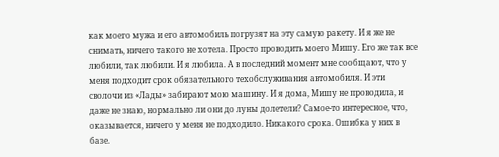как моего мужа и его автомобиль погрузят на эту самую ракету. И я же не снимать, ничего такого не хотела. Просто проводить моего Мишу. Его же так все любили, так любили. И я любила. А в последний момент мне сообщают, что у меня подходит срок обязательного техобслуживания автомобиля. И эти сволочи из «Лады» забирают мою машину. И я дома, Мишу не проводила, и даже не знаю, нормально ли они до луны долетели? Самое-то интересное, что, оказывается, ничего у меня не подходило. Никакого срока. Ошибка у них в базе.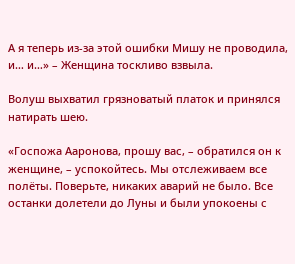А я теперь из-за этой ошибки Мишу не проводила, и… и…» – Женщина тоскливо взвыла.

Волуш выхватил грязноватый платок и принялся натирать шею.

«Госпожа Ааронова, прошу вас, – обратился он к женщине, – успокойтесь. Мы отслеживаем все полёты. Поверьте, никаких аварий не было. Все останки долетели до Луны и были упокоены с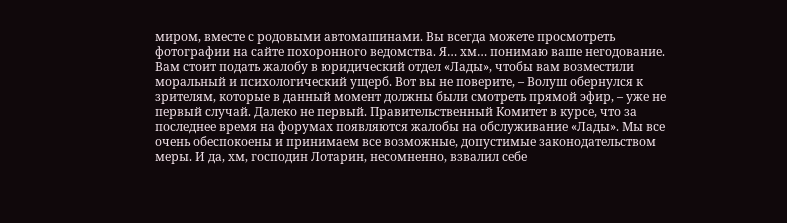миром, вместе с родовыми автомашинами. Вы всегда можете просмотреть фотографии на сайте похоронного ведомства. Я… хм… понимаю ваше негодование. Вам стоит подать жалобу в юридический отдел «Лады», чтобы вам возместили моральный и психологический ущерб. Вот вы не поверите, – Волуш обернулся к зрителям, которые в данный момент должны были смотреть прямой эфир, – уже не первый случай. Далеко не первый. Правительственный Комитет в курсе, что за последнее время на форумах появляются жалобы на обслуживание «Лады». Мы все очень обеспокоены и принимаем все возможные, допустимые законодательством меры. И да, хм, господин Лотарин, несомненно, взвалил себе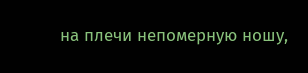на плечи непомерную ношу,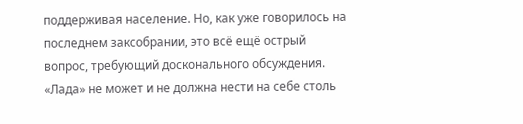поддерживая население. Но, как уже говорилось на последнем заксобрании, это всё ещё острый вопрос, требующий досконального обсуждения. «Лада» не может и не должна нести на себе столь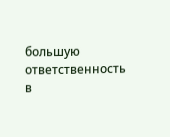большую ответственность в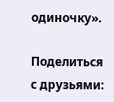одиночку».

Поделиться с друзьями: